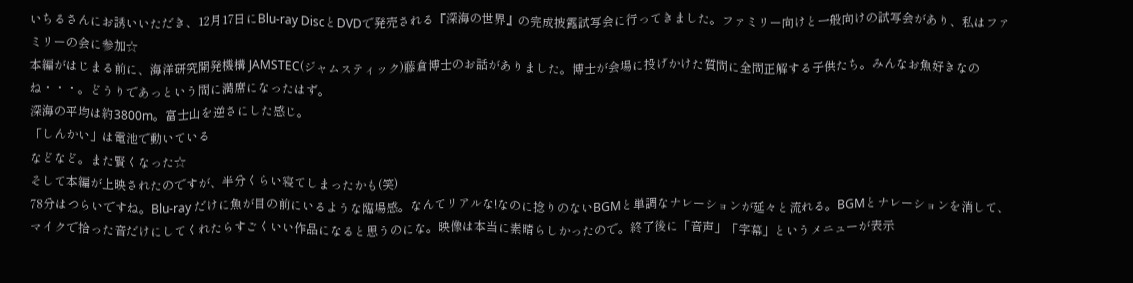いちるさんにお誘いいただき、12月17日にBlu-ray DiscとDVDで発売される『深海の世界』の完成披露試写会に行ってきました。ファミリー向けと一般向けの試写会があり、私はファミリーの会に参加☆
本編がはじまる前に、海洋研究開発機構 JAMSTEC(ジャムスティック)藤倉博士のお話がありました。博士が会場に投げかけた質問に全問正解する子供たち。みんなお魚好きなのね・・・。どうりであっという間に満席になったはず。
深海の平均は約3800m。富士山を逆さにした感じ。
「しんかい」は電池で動いている
などなど。また賢くなった☆
そして本編が上映されたのですが、半分くらい寝てしまったかも(笑)
78分はつらいですね。Blu-ray だけに魚が目の前にいるような臨場感。なんてリアルな!なのに捻りのないBGMと単調なナレーションが延々と流れる。BGMとナレーションを消して、マイクで拾った音だけにしてくれたらすごくいい作品になると思うのにな。映像は本当に素晴らしかったので。終了後に「音声」「字幕」というメニューが表示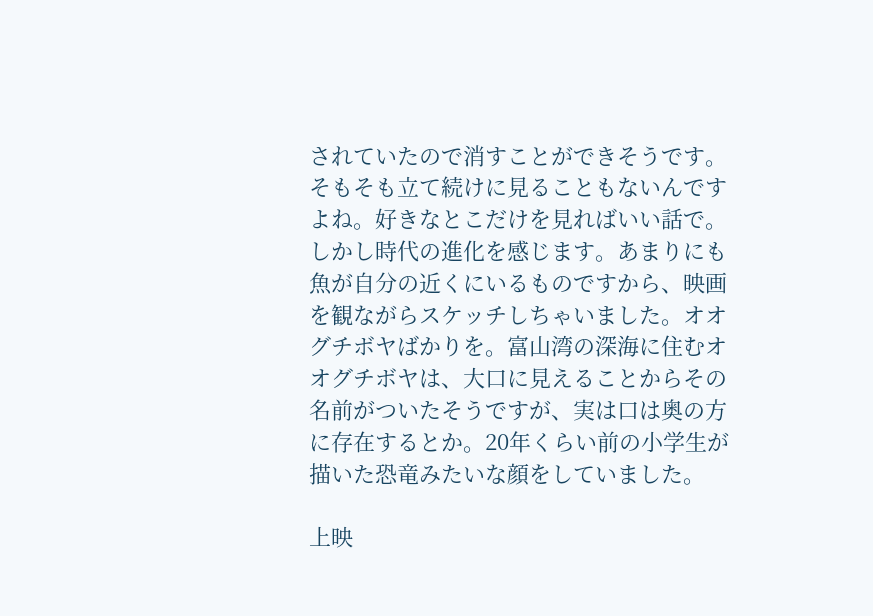されていたので消すことができそうです。そもそも立て続けに見ることもないんですよね。好きなとこだけを見ればいい話で。
しかし時代の進化を感じます。あまりにも魚が自分の近くにいるものですから、映画を観ながらスケッチしちゃいました。オオグチボヤばかりを。富山湾の深海に住むオオグチボヤは、大口に見えることからその名前がついたそうですが、実は口は奥の方に存在するとか。20年くらい前の小学生が描いた恐竜みたいな顔をしていました。

上映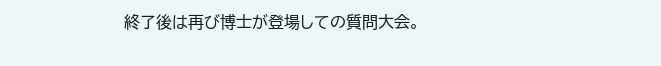終了後は再び博士が登場しての質問大会。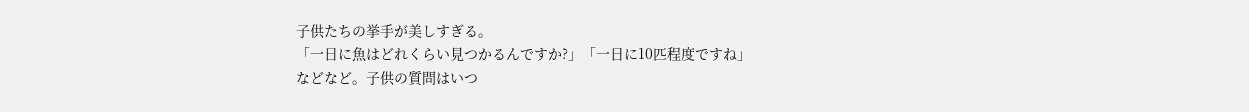子供たちの挙手が美しすぎる。
「一日に魚はどれくらい見つかるんですか?」「一日に10匹程度ですね」
などなど。子供の質問はいつ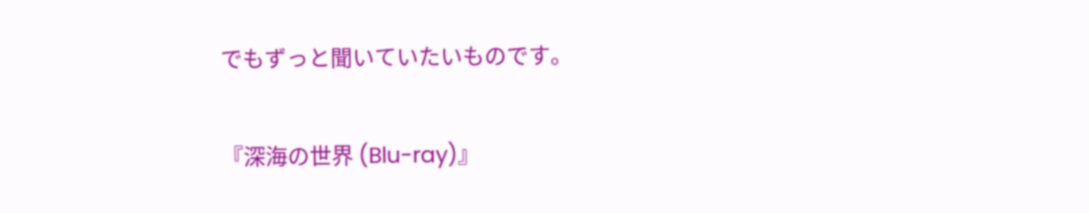でもずっと聞いていたいものです。

『深海の世界 (Blu-ray)』